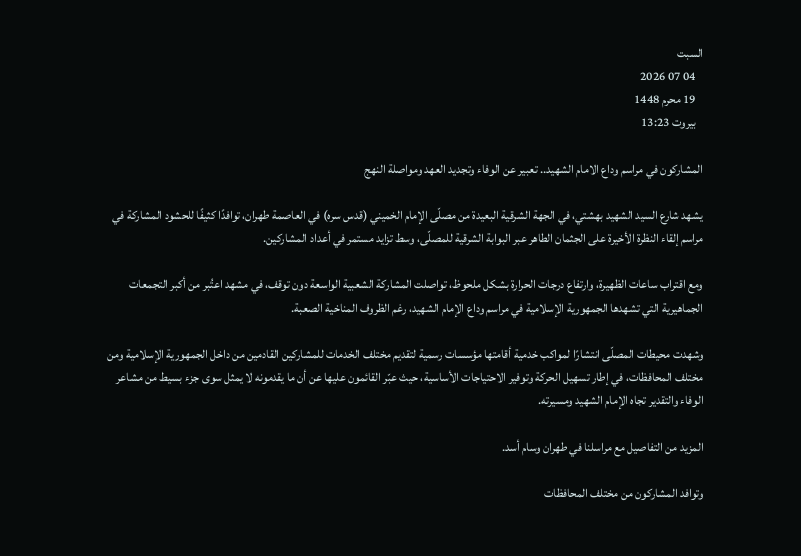السبت
   04 07 2026
   19 محرم 1448
   بيروت 13:23

المشاركون في مراسم وداع الامام الشهيد.. تعبير عن الوفاء وتجديد العهد ومواصلة النهج

يشهد شارع السيد الشهيد بهشتي، في الجهة الشرقية البعيدة من مصلّى الإمام الخميني (قدس سره) في العاصمة طهران، توافدًا كثيفًا للحشود المشاركة في مراسم إلقاء النظرة الأخيرة على الجثمان الطاهر عبر البوابة الشرقية للمصلّى، وسط تزايد مستمر في أعداد المشاركين.

ومع اقتراب ساعات الظهيرة، وارتفاع درجات الحرارة بشكل ملحوظ، تواصلت المشاركة الشعبية الواسعة دون توقف، في مشهد اعتُبر من أكبر التجمعات الجماهيرية التي تشهدها الجمهورية الإسلامية في مراسم وداع الإمام الشهيد، رغم الظروف المناخية الصعبة.

وشهدت محيطات المصلّى انتشارًا لمواكب خدمية أقامتها مؤسسات رسمية لتقديم مختلف الخدمات للمشاركين القادمين من داخل الجمهورية الإسلامية ومن مختلف المحافظات، في إطار تسهيل الحركة وتوفير الاحتياجات الأساسية، حيث عبّر القائمون عليها عن أن ما يقدمونه لا يمثل سوى جزء بسيط من مشاعر الوفاء والتقدير تجاه الإمام الشهيد ومسيرته.

المزيد من التفاصيل مع مراسلنا في طهران وسام أسد.

وتوافد المشاركون من مختلف المحافظات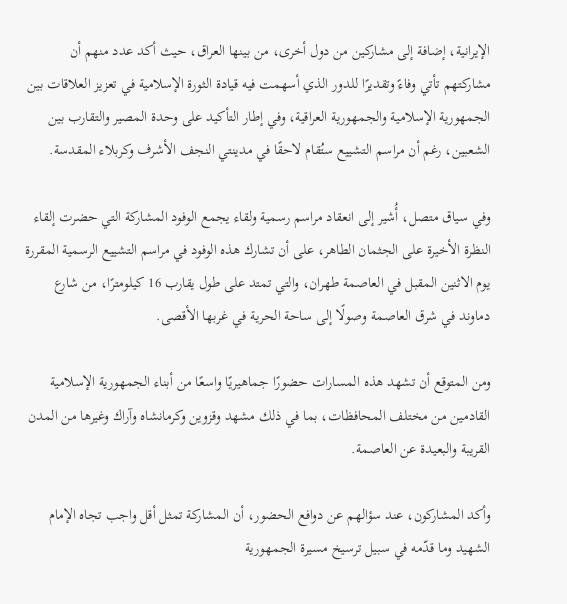الإيرانية، إضافة إلى مشاركين من دول أخرى، من بينها العراق، حيث أكد عدد منهم أن مشاركتهم تأتي وفاءً وتقديرًا للدور الذي أسهمت فيه قيادة الثورة الإسلامية في تعزيز العلاقات بين الجمهورية الإسلامية والجمهورية العراقية، وفي إطار التأكيد على وحدة المصير والتقارب بين الشعبين، رغم أن مراسم التشييع ستُقام لاحقًا في مدينتي النجف الأشرف وكربلاء المقدسة.

وفي سياق متصل، أُشير إلى انعقاد مراسم رسمية ولقاء يجمع الوفود المشاركة التي حضرت إلقاء النظرة الأخيرة على الجثمان الطاهر، على أن تشارك هذه الوفود في مراسم التشييع الرسمية المقررة يوم الاثنين المقبل في العاصمة طهران، والتي تمتد على طول يقارب 16 كيلومترًا، من شارع دماوند في شرق العاصمة وصولًا إلى ساحة الحرية في غربها الأقصى.

ومن المتوقع أن تشهد هذه المسارات حضورًا جماهيريًا واسعًا من أبناء الجمهورية الإسلامية القادمين من مختلف المحافظات، بما في ذلك مشهد وقزوين وكرمانشاه وآراك وغيرها من المدن القريبة والبعيدة عن العاصمة.

وأكد المشاركون، عند سؤالهم عن دوافع الحضور، أن المشاركة تمثل أقل واجب تجاه الإمام الشهيد وما قدّمه في سبيل ترسيخ مسيرة الجمهورية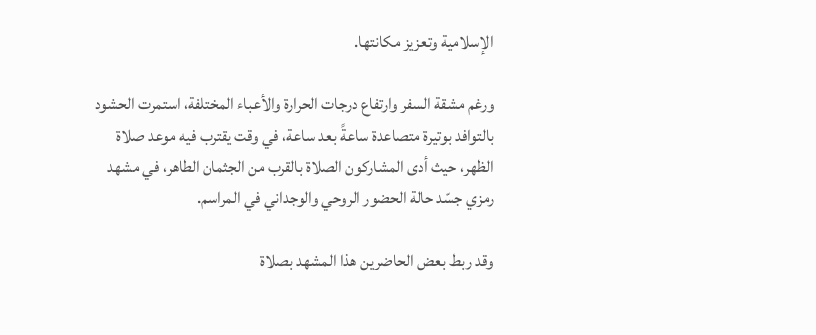الإسلامية وتعزيز مكانتها.

ورغم مشقة السفر وارتفاع درجات الحرارة والأعباء المختلفة، استمرت الحشود بالتوافد بوتيرة متصاعدة ساعةً بعد ساعة، في وقت يقترب فيه موعد صلاة الظهر، حيث أدى المشاركون الصلاة بالقرب من الجثمان الطاهر، في مشهد رمزي جسّد حالة الحضور الروحي والوجداني في المراسم.

وقد ربط بعض الحاضرين هذا المشهد بصلاة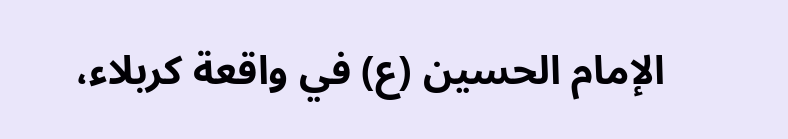الإمام الحسين (ع) في واقعة كربلاء،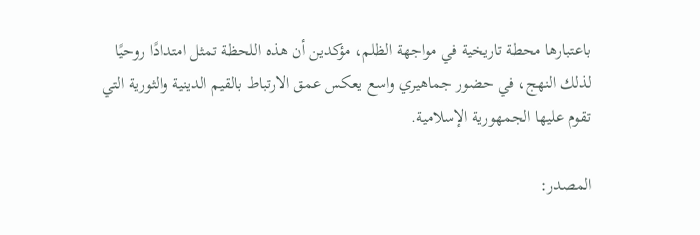باعتبارها محطة تاريخية في مواجهة الظلم، مؤكدين أن هذه اللحظة تمثل امتدادًا روحيًا لذلك النهج، في حضور جماهيري واسع يعكس عمق الارتباط بالقيم الدينية والثورية التي تقوم عليها الجمهورية الإسلامية.

المصدر: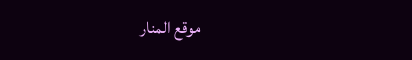موقع المنار